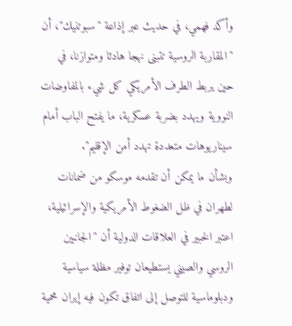وأكد فهمي، في حديث عبر إذاعة "سبوتنيك"، أن "المقاربة الروسية تتبنى نهجا هادئا ومتوازنا، في حين يربط الطرف الأمريكي كل شيء بالمفاوضات النووية ويهدد بضربة عسكرية، ما يفتح الباب أمام سيناريوهات متعددة تهدد أمن الإقليم".
وبشأن ما يمكن أن تقدمه موسكو من ضمانات لطهران في ظل الضغوط الأمريكية والإسرائيلية، اعتبر الخبير في العلاقات الدولية أن "الجانبين الروسي والصيني يستطيعان توفير مظلة سياسية ودبلوماسية للتوصل إلى اتفاق تكون فيه إيران محمية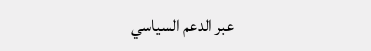عبر الدعم السياسي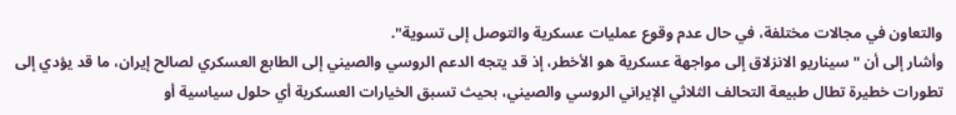والتعاون في مجالات مختلفة، في حال عدم وقوع عمليات عسكرية والتوصل إلى تسوية".
وأشار إلى أن "سيناريو الانزلاق إلى مواجهة عسكرية هو الأخطر، إذ قد يتجه الدعم الروسي والصيني إلى الطابع العسكري لصالح إيران، ما قد يؤدي إلى تطورات خطيرة تطال طبيعة التحالف الثلاثي الإيراني الروسي والصيني، بحيث تسبق الخيارات العسكرية أي حلول سياسية أو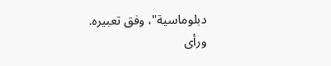دبلوماسية"، وفق تعبيره.
ورأى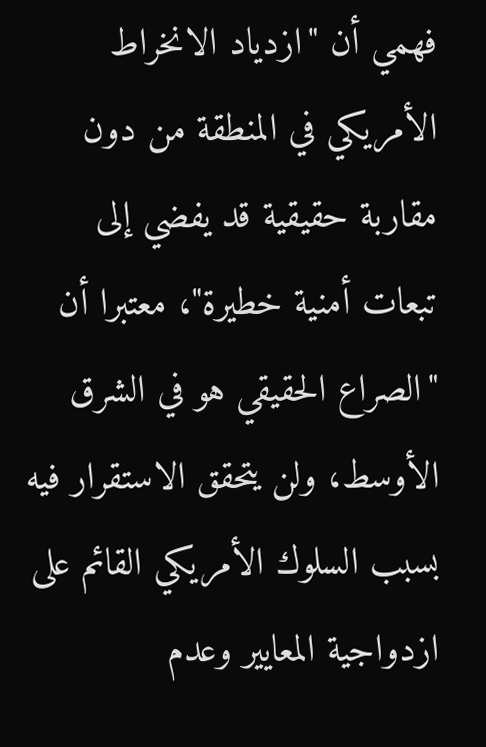فهمي أن "ازدياد الانخراط الأمريكي في المنطقة من دون مقاربة حقيقية قد يفضي إلى تبعات أمنية خطيرة"، معتبرا أن "الصراع الحقيقي هو في الشرق الأوسط، ولن يتحقق الاستقرار فيه بسبب السلوك الأمريكي القائم على ازدواجية المعايير وعدم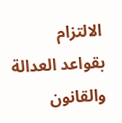الالتزام بقواعد العدالة والقانون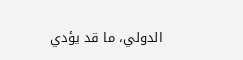الدولي، ما قد يؤدي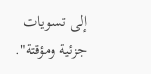إلى تسويات جزئية ومؤقتة".